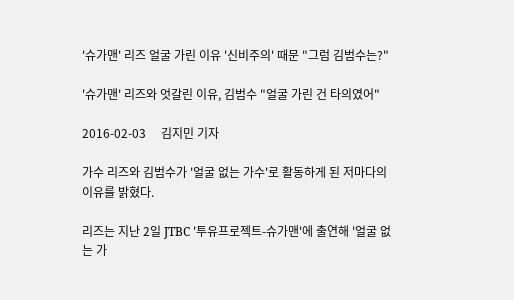'슈가맨' 리즈 얼굴 가린 이유 '신비주의' 때문 "그럼 김범수는?"

'슈가맨' 리즈와 엇갈린 이유, 김범수 "얼굴 가린 건 타의였어"

2016-02-03     김지민 기자

가수 리즈와 김범수가 '얼굴 없는 가수'로 활동하게 된 저마다의 이유를 밝혔다.

리즈는 지난 2일 JTBC '투유프로젝트-슈가맨'에 출연해 '얼굴 없는 가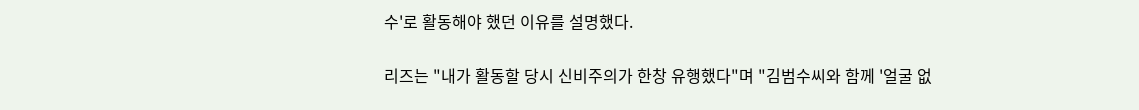수'로 활동해야 했던 이유를 설명했다.

리즈는 "내가 활동할 당시 신비주의가 한창 유행했다"며 "김범수씨와 함께 '얼굴 없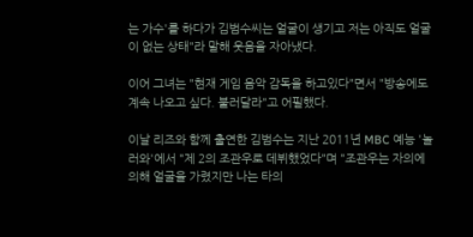는 가수'를 하다가 김범수씨는 얼굴이 생기고 저는 아직도 얼굴이 없는 상태"라 말해 웃음을 자아냈다.

이어 그녀는 "현재 게임 음악 감독을 하고있다"면서 "방송에도 계속 나오고 싶다. 불러달라"고 어필했다.

이날 리즈와 함께 출연한 김범수는 지난 2011년 MBC 예능 '놀러와'에서 "제 2의 조관우로 데뷔했었다"며 "조관우는 자의에 의해 얼굴을 가렸지만 나는 타의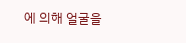에 의해 얼굴을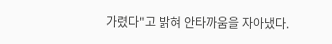가렸다"고 밝혀 안타까움을 자아냈다.